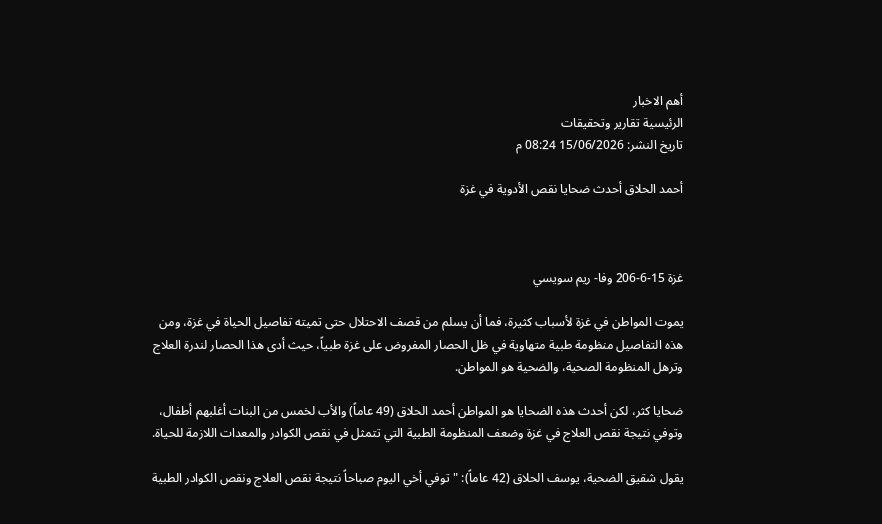أهم الاخبار
الرئيسية تقارير وتحقيقات
تاريخ النشر: 15/06/2026 08:24 م

أحمد الحلاق أحدث ضحايا نقص الأدوية في غزة



غزة 15-6-206 وفا- ريم سويسي

يموت المواطن في غزة لأسباب كثيرة، فما أن يسلم من قصف الاحتلال حتى تميته تفاصيل الحياة في غزة، ومن هذه التفاصيل منظومة طبية متهاوية في ظل الحصار المفروض على غزة طبياً، حيث أدى هذا الحصار لندرة العلاج وترهل المنظومة الصحية، والضحية هو المواطن.

ضحايا كثر، لكن أحدث هذه الضحايا هو المواطن أحمد الحلاق (49 عاماً) والأب لخمس من البنات أغلبهم أطفال، وتوفي نتيجة نقص العلاج في غزة وضعف المنظومة الطبية التي تتمثل في نقص الكوادر والمعدات اللازمة للحياة.

يقول شقيق الضحية، يوسف الحلاق (42 عاماً): "توفي أخي اليوم صباحاً نتيجة نقص العلاج ونقص الكوادر الطبية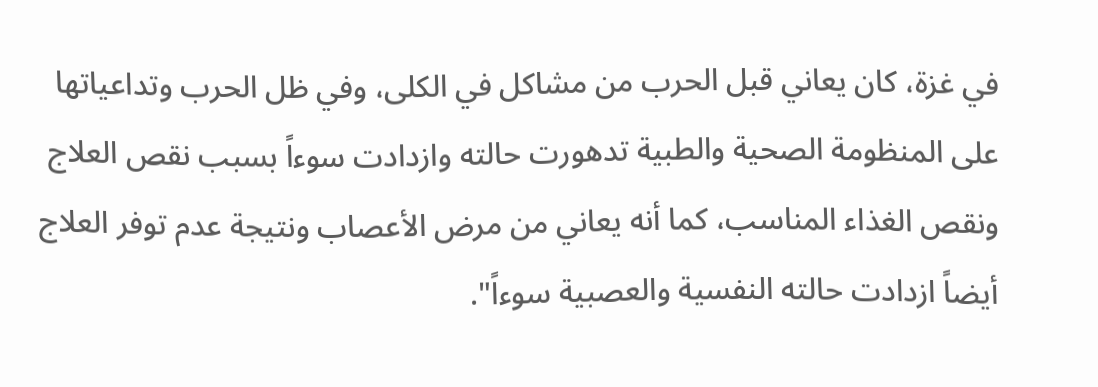في غزة، كان يعاني قبل الحرب من مشاكل في الكلى، وفي ظل الحرب وتداعياتها على المنظومة الصحية والطبية تدهورت حالته وازدادت سوءاً بسبب نقص العلاج ونقص الغذاء المناسب، كما أنه يعاني من مرض الأعصاب ونتيجة عدم توفر العلاج أيضاً ازدادت حالته النفسية والعصبية سوءاً".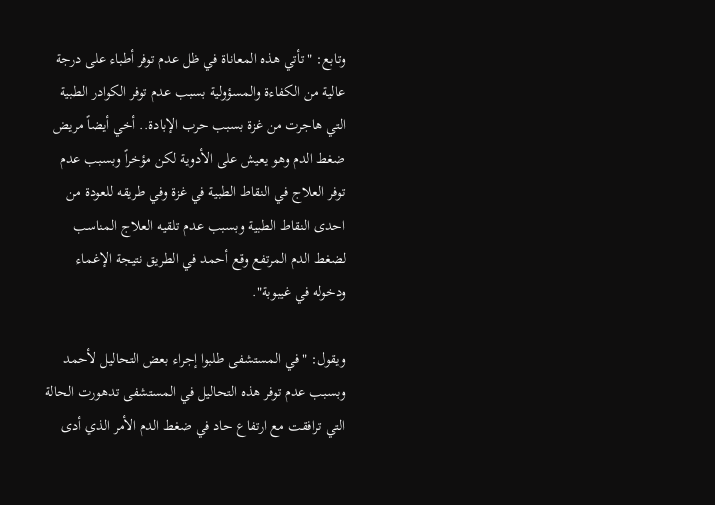وتابع: "تأتي هذه المعاناة في ظل عدم توفر أطباء على درجة عالية من الكفاءة والمسؤولية بسبب عدم توفر الكوادر الطبية التي هاجرت من غزة بسبب حرب الإبادة.. أخي أيضاً مريض ضغط الدم وهو يعيش على الأدوية لكن مؤخراً وبسبب عدم توفر العلاج في النقاط الطبية في غزة وفي طريقه للعودة من احدى النقاط الطبية وبسبب عدم تلقيه العلاج المناسب لضغط الدم المرتفع وقع أحمد في الطريق نتيجة الإغماء ودخوله في غيبوبة".

ويقول: "في المستشفى طلبوا إجراء بعض التحاليل لأحمد وبسبب عدم توفر هذه التحاليل في المستشفى تدهورت الحالة التي ترافقت مع ارتفاع حاد في ضغط الدم الأمر الذي أدى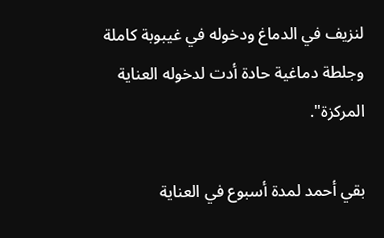لنزيف في الدماغ ودخوله في غيبوبة كاملة وجلطة دماغية حادة أدت لدخوله العناية المركزة".

بقي أحمد لمدة أسبوع في العناية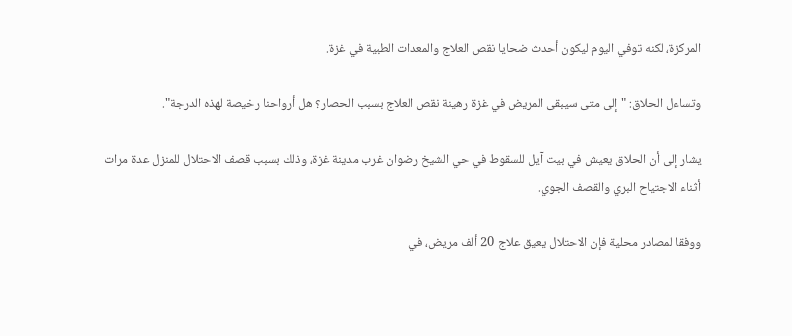المركزة، لكنه توفي اليوم ليكون أحدث ضحايا نقص العلاج والمعدات الطبية في غزة.

وتساءل الحلاق: "إلى متى سيبقى المريض في غزة رهينة نقص العلاج بسبب الحصار؟ هل أرواحنا رخيصة لهذه الدرجة".

يشار إلى أن الحلاق يعيش في بيت آيل للسقوط في حي الشيخ رضوان غرب مدينة غزة، وذلك بسبب قصف الاحتلال للمنزل عدة مرات أثناء الاجتياح البري والقصف الجوي.

ووفقا لمصادر محلية فإن الاحتلال يعيق علاج 20 ألف مريض، في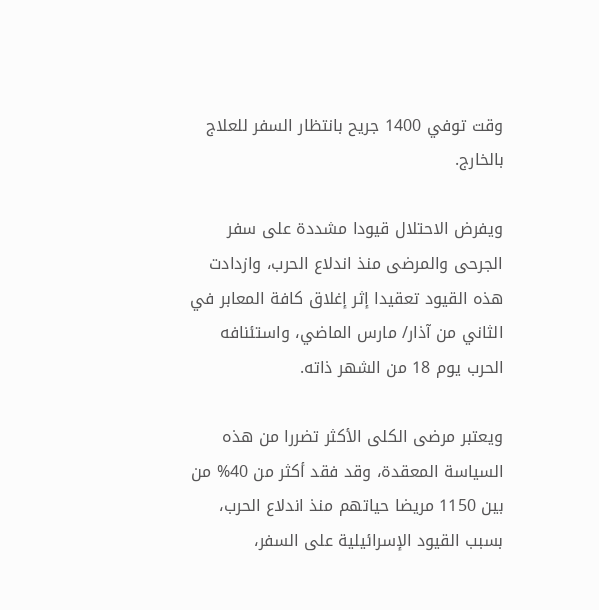وقت توفي 1400 جريح بانتظار السفر للعلاج بالخارج.

ويفرض الاحتلال قيودا مشددة على سفر الجرحى والمرضى منذ اندلاع الحرب، وازدادت هذه القيود تعقيدا إثر إغلاق كافة المعابر في الثاني من آذار/ مارس الماضي، واستئنافه الحرب يوم 18 من الشهر ذاته.

ويعتبر مرضى الكلى الأكثر تضررا من هذه السياسة المعقدة، وقد فقد أكثر من 40% من بين 1150 مريضا حياتهم منذ اندلاع الحرب، بسبب القيود الإسرائيلية على السفر،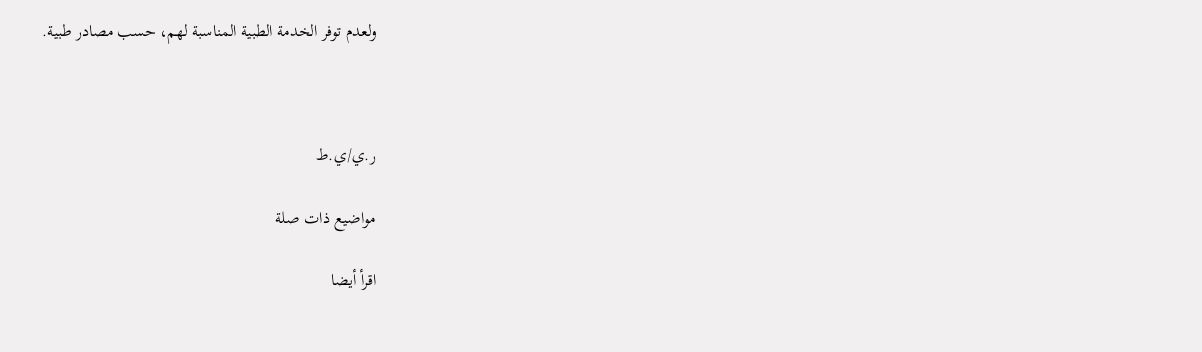ولعدم توفر الخدمة الطبية المناسبة لهم، حسب مصادر طبية.



ر.ي/ي.ط

مواضيع ذات صلة

اقرأ أيضا